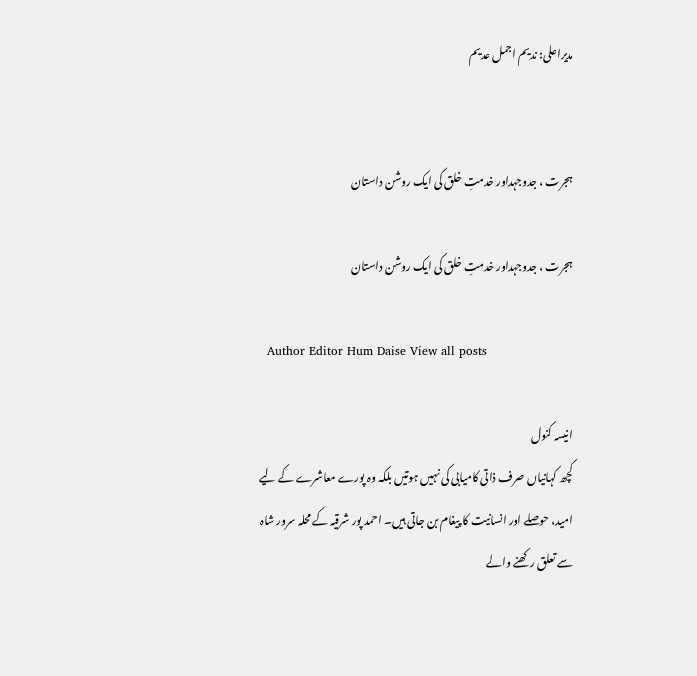مدیراعلی: ندیم اجمل عدیم


ہجرت ، جدوجہداور خدمتِ خلق کی ایک روشن داستان

ہجرت ، جدوجہداور خدمتِ خلق کی ایک روشن داستان

  Author Editor Hum Daise View all posts

انیسہ کنول
کچھ کہانیاں صرف ذاتی کامیابی کی نہیں ہوتیں بلکہ وہ پورے معاشرے کے لیے امید، حوصلے اور انسانیت کا پیغام بن جاتی ہیں۔ احمد پور شرقیہ کے محلہ سرور شاہ سے تعلق رکھنے والے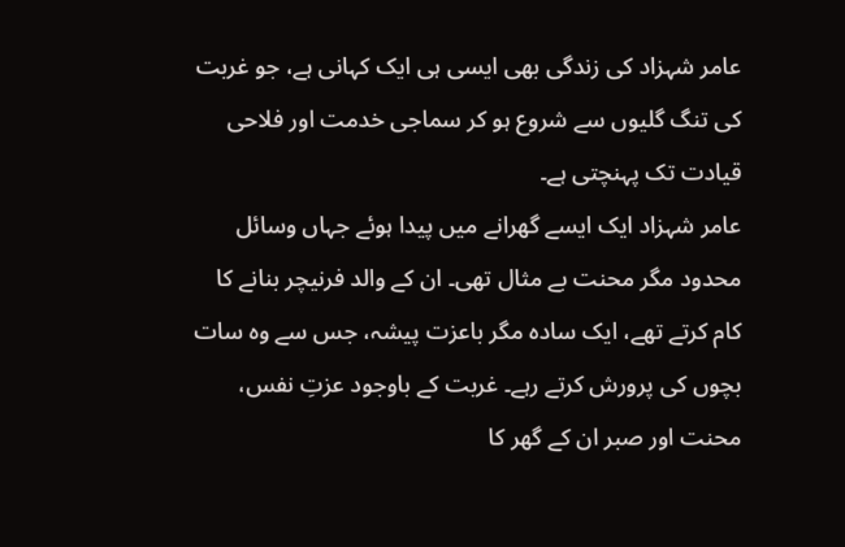عامر شہزاد کی زندگی بھی ایسی ہی ایک کہانی ہے، جو غربت کی تنگ گلیوں سے شروع ہو کر سماجی خدمت اور فلاحی قیادت تک پہنچتی ہے۔
عامر شہزاد ایک ایسے گھرانے میں پیدا ہوئے جہاں وسائل محدود مگر محنت بے مثال تھی۔ ان کے والد فرنیچر بنانے کا کام کرتے تھے، ایک سادہ مگر باعزت پیشہ، جس سے وہ سات بچوں کی پرورش کرتے رہے۔ غربت کے باوجود عزتِ نفس، محنت اور صبر ان کے گھر کا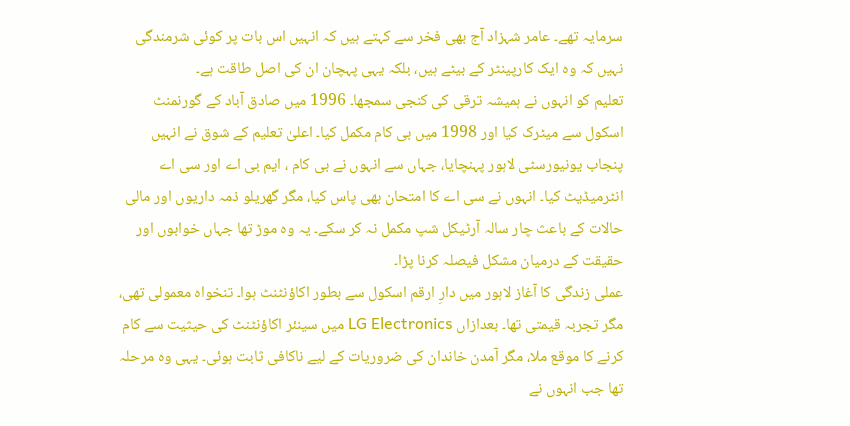سرمایہ تھے۔ عامر شہزاد آج بھی فخر سے کہتے ہیں کہ انہیں اس بات پر کوئی شرمندگی نہیں کہ وہ ایک کارپینٹر کے بیٹے ہیں، بلکہ یہی پہچان ان کی اصل طاقت ہے۔
تعلیم کو انہوں نے ہمیشہ ترقی کی کنجی سمجھا۔ 1996 میں صادق آباد کے گورنمنٹ اسکول سے میٹرک کیا اور 1998 میں بی کام مکمل کیا۔ اعلیٰ تعلیم کے شوق نے انہیں پنجاب یونیورسٹی لاہور پہنچایا، جہاں سے انہوں نے بی کام ، ایم بی اے اور سی اے انٹرمیڈیٹ کیا۔ انہوں نے سی اے کا امتحان بھی پاس کیا، مگر گھریلو ذمہ داریوں اور مالی حالات کے باعث چار سالہ آرٹیکل شپ مکمل نہ کر سکے۔ یہ وہ موڑ تھا جہاں خوابوں اور حقیقت کے درمیان مشکل فیصلہ کرنا پڑا۔
عملی زندگی کا آغاز لاہور میں دارِ ارقم اسکول سے بطور اکاؤنٹنٹ ہوا۔ تنخواہ معمولی تھی، مگر تجربہ قیمتی تھا۔ بعدازاں LG Electronics میں سینئر اکاؤنٹنٹ کی حیثیت سے کام کرنے کا موقع ملا، مگر آمدن خاندان کی ضروریات کے لیے ناکافی ثابت ہوئی۔ یہی وہ مرحلہ تھا جب انہوں نے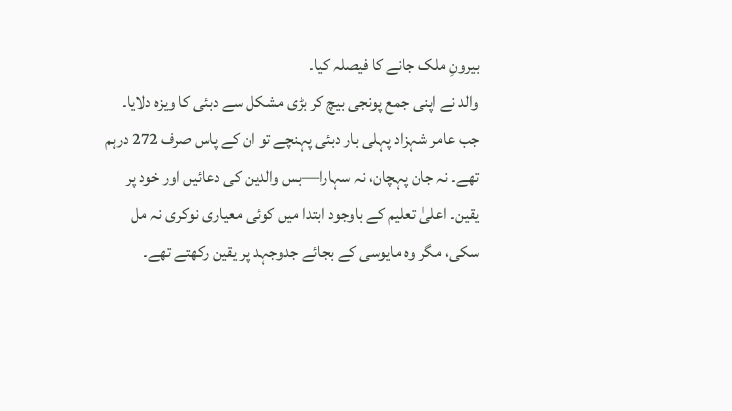بیرونِ ملک جانے کا فیصلہ کیا۔
والد نے اپنی جمع پونجی بیچ کر بڑی مشکل سے دبئی کا ویزہ دلایا۔ جب عامر شہزاد پہلی بار دبئی پہنچے تو ان کے پاس صرف 272 درہم تھے۔ نہ جان پہچان، نہ سہارا—بس والدین کی دعائیں اور خود پر یقین۔ اعلیٰ تعلیم کے باوجود ابتدا میں کوئی معیاری نوکری نہ مل سکی، مگر وہ مایوسی کے بجائے جدوجہد پر یقین رکھتے تھے۔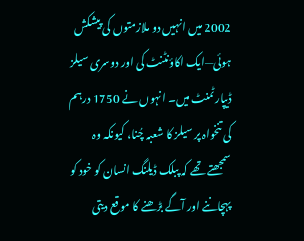2002 میں انہیں دو ملازمتوں کی پیشکش ہوئی—ایک اکاؤنٹنٹ کی اور دوسری سیلز ڈیپارٹمنٹ میں۔ انہوں نے 1750 درہم کی تنخواہ پر سیلز کا شعبہ چُنا، کیونکہ وہ سمجھتے تھے کہ پبلک ڈیلنگ انسان کو خود کو پہچاننے اور آگے بڑھنے کا موقع دیتی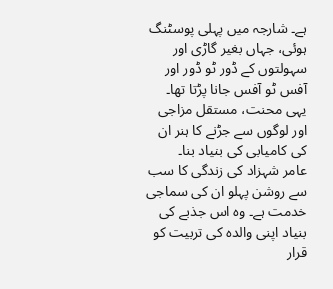ہے۔ شارجہ میں پہلی پوسٹنگ ہوئی، جہاں بغیر گاڑی اور سہولتوں کے ڈور ٹو ڈور اور آفس ٹو آفس جانا پڑتا تھا۔ یہی محنت، مستقل مزاجی اور لوگوں سے جڑنے کا ہنر ان کی کامیابی کی بنیاد بنا۔
عامر شہزاد کی زندگی کا سب سے روشن پہلو ان کی سماجی خدمت ہے۔ وہ اس جذبے کی بنیاد اپنی والدہ کی تربیت کو قرار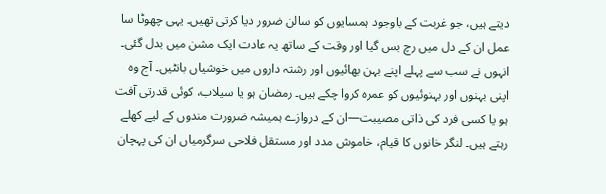دیتے ہیں، جو غربت کے باوجود ہمسایوں کو سالن ضرور دیا کرتی تھیں۔ یہی چھوٹا سا عمل ان کے دل میں رچ بس گیا اور وقت کے ساتھ یہ عادت ایک مشن میں بدل گئی۔
انہوں نے سب سے پہلے اپنے بہن بھائیوں اور رشتہ داروں میں خوشیاں بانٹیں۔ آج وہ اپنی بہنوں اور بہنوئیوں کو عمرہ کروا چکے ہیں۔ رمضان ہو یا سیلاب، کوئی قدرتی آفت ہو یا کسی فرد کی ذاتی مصیبت—ان کے دروازے ہمیشہ ضرورت مندوں کے لیے کھلے رہتے ہیں۔ لنگر خانوں کا قیام، خاموش مدد اور مستقل فلاحی سرگرمیاں ان کی پہچان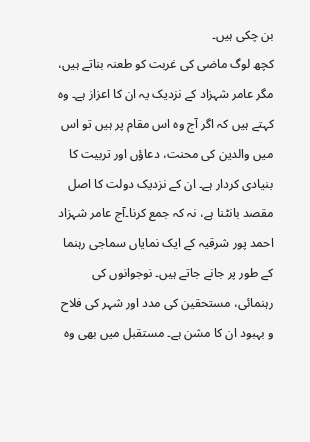بن چکی ہیں۔
کچھ لوگ ماضی کی غربت کو طعنہ بناتے ہیں، مگر عامر شہزاد کے نزدیک یہ ان کا اعزاز ہے۔ وہ کہتے ہیں کہ اگر آج وہ اس مقام پر ہیں تو اس میں والدین کی محنت، دعاؤں اور تربیت کا بنیادی کردار ہے۔ ان کے نزدیک دولت کا اصل مقصد بانٹنا ہے، نہ کہ جمع کرنا۔آج عامر شہزاد احمد پور شرقیہ کے ایک نمایاں سماجی رہنما کے طور پر جانے جاتے ہیں۔ نوجوانوں کی رہنمائی، مستحقین کی مدد اور شہر کی فلاح و بہبود ان کا مشن ہے۔ مستقبل میں بھی وہ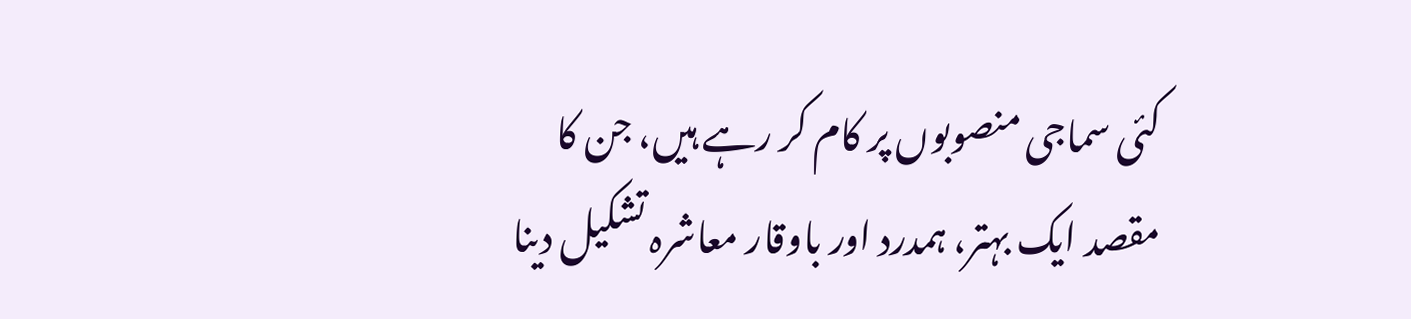کئی سماجی منصوبوں پر کام کر رہے ہیں، جن کا مقصد ایک بہتر، ہمدرد اور باوقار معاشرہ تشکیل دینا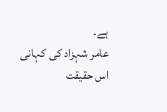ہے۔
عامر شہزاد کی کہانی اس حقیقت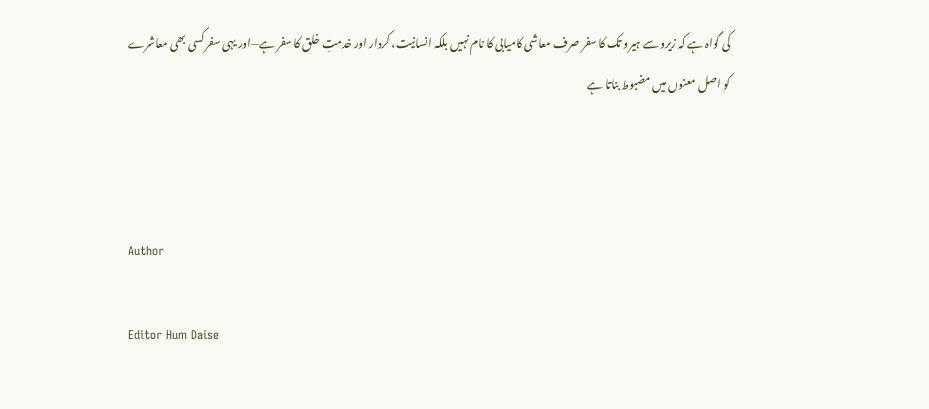کی گواہ ہے کہ زیرو سے ہیرو تک کا سفر صرف معاشی کامیابی کا نام نہیں بلکہ انسانیت، کردار اور خدمتِ خلق کا سفر ہے—اور یہی سفر کسی بھی معاشرے کو اصل معنوں میں مضبوط بناتا ہے



Author

Editor Hum Daise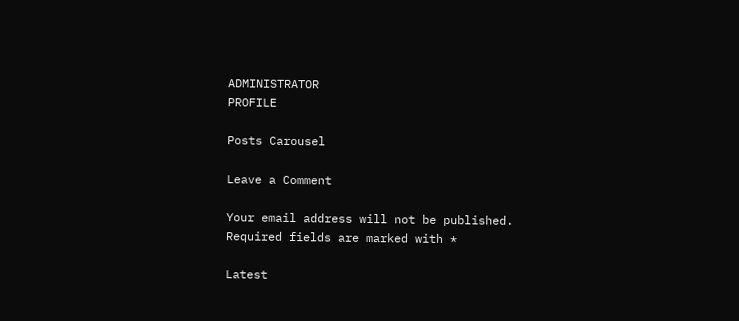ADMINISTRATOR
PROFILE

Posts Carousel

Leave a Comment

Your email address will not be published. Required fields are marked with *

Latest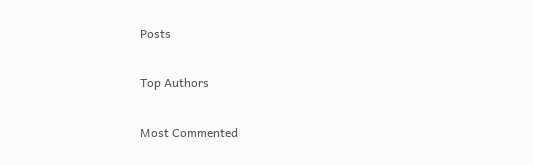Posts

Top Authors

Most Commented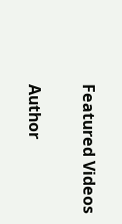Featured Videos

Author